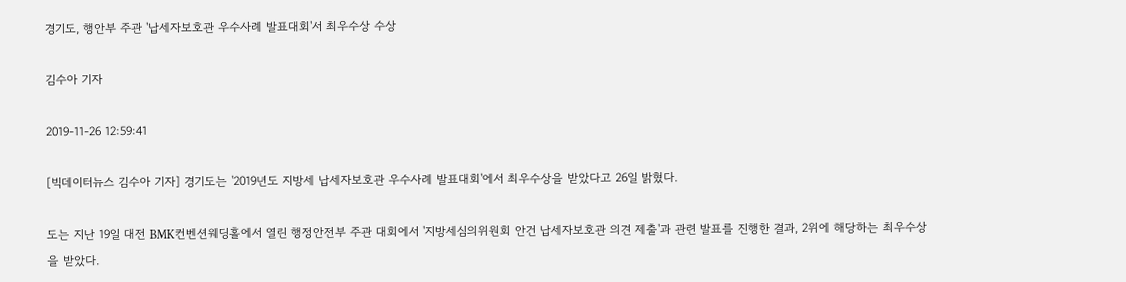경기도, 행안부 주관 '납세자보호관 우수사례 발표대회'서 최우수상 수상

김수아 기자

2019-11-26 12:59:41

[빅데이터뉴스 김수아 기자] 경기도는 '2019년도 지방세 납세자보호관 우수사례 발표대회'에서 최우수상을 받았다고 26일 밝혔다.

도는 지난 19일 대전 BMK컨벤션웨딩홀에서 열린 행정안전부 주관 대회에서 '지방세심의위원회 안건 납세자보호관 의견 제출'과 관련 발표를 진행한 결과, 2위에 해당하는 최우수상을 받았다.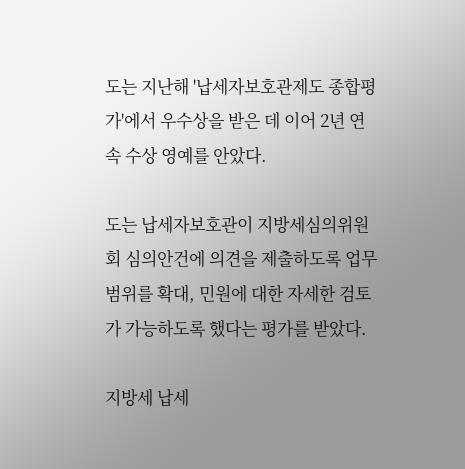도는 지난해 '납세자보호관제도 종합평가'에서 우수상을 받은 데 이어 2년 연속 수상 영예를 안았다.

도는 납세자보호관이 지방세심의위원회 심의안건에 의견을 제출하도록 업무 범위를 확대, 민원에 대한 자세한 검토가 가능하도록 했다는 평가를 받았다.

지방세 납세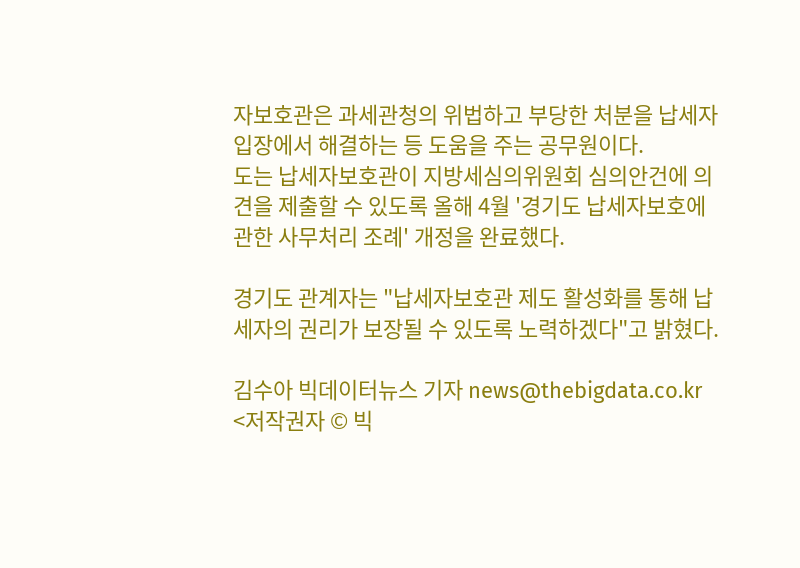자보호관은 과세관청의 위법하고 부당한 처분을 납세자 입장에서 해결하는 등 도움을 주는 공무원이다.
도는 납세자보호관이 지방세심의위원회 심의안건에 의견을 제출할 수 있도록 올해 4월 '경기도 납세자보호에 관한 사무처리 조례' 개정을 완료했다.

경기도 관계자는 "납세자보호관 제도 활성화를 통해 납세자의 권리가 보장될 수 있도록 노력하겠다"고 밝혔다.

김수아 빅데이터뉴스 기자 news@thebigdata.co.kr
<저작권자 © 빅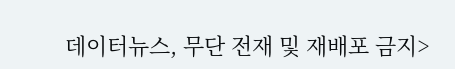데이터뉴스, 무단 전재 및 재배포 금지>